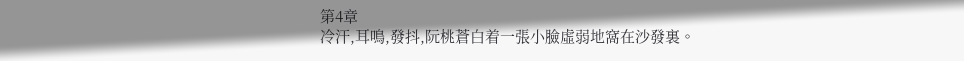第4章
冷汗,耳鳴,發抖,阮桃蒼白着一張小臉虛弱地窩在沙發裏。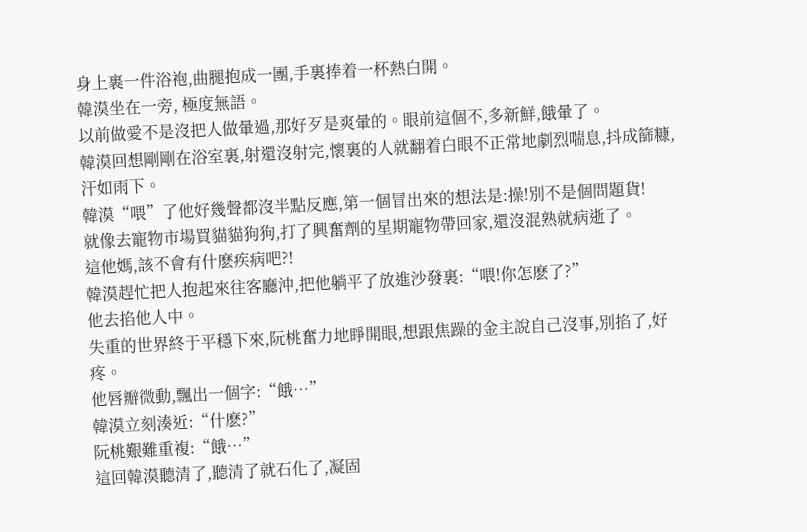身上裹一件浴袍,曲腿抱成一團,手裏捧着一杯熱白開。
韓漠坐在一旁, 極度無語。
以前做愛不是沒把人做暈過,那好歹是爽暈的。眼前這個不,多新鮮,餓暈了。
韓漠回想剛剛在浴室裏,射還沒射完,懷裏的人就翻着白眼不正常地劇烈喘息,抖成篩糠,汗如雨下。
韓漠“喂”了他好幾聲都沒半點反應,第一個冒出來的想法是:操!別不是個問題貨!
就像去寵物市場買貓貓狗狗,打了興奮劑的星期寵物帶回家,還沒混熟就病逝了。
這他媽,該不會有什麽疾病吧?!
韓漠趕忙把人抱起來往客廳沖,把他躺平了放進沙發裏:“喂!你怎麽了?”
他去掐他人中。
失重的世界終于平穩下來,阮桃奮力地睜開眼,想跟焦躁的金主說自己沒事,別掐了,好疼。
他唇瓣微動,飄出一個字:“餓…”
韓漠立刻湊近:“什麽?”
阮桃艱難重複:“餓…”
這回韓漠聽清了,聽清了就石化了,凝固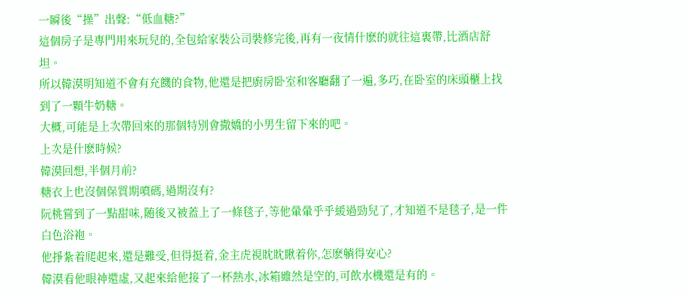一瞬後“操”出聲:“低血糖?”
這個房子是專門用來玩兒的,全包給家裝公司裝修完後,再有一夜情什麽的就往這裏帶,比酒店舒坦。
所以韓漠明知道不會有充饑的食物,他還是把廚房卧室和客廳翻了一遍,多巧,在卧室的床頭櫃上找到了一顆牛奶糖。
大概,可能是上次帶回來的那個特別會撒嬌的小男生留下來的吧。
上次是什麽時候?
韓漠回想,半個月前?
糖衣上也沒個保質期噴碼,過期沒有?
阮桃嘗到了一點甜味,随後又被蓋上了一條毯子,等他暈暈乎乎緩過勁兒了,才知道不是毯子,是一件白色浴袍。
他掙紮着爬起來,還是難受,但得挺着,金主虎視眈眈瞅着你,怎麽躺得安心?
韓漠看他眼神還虛,又起來給他接了一杯熱水,冰箱雖然是空的,可飲水機還是有的。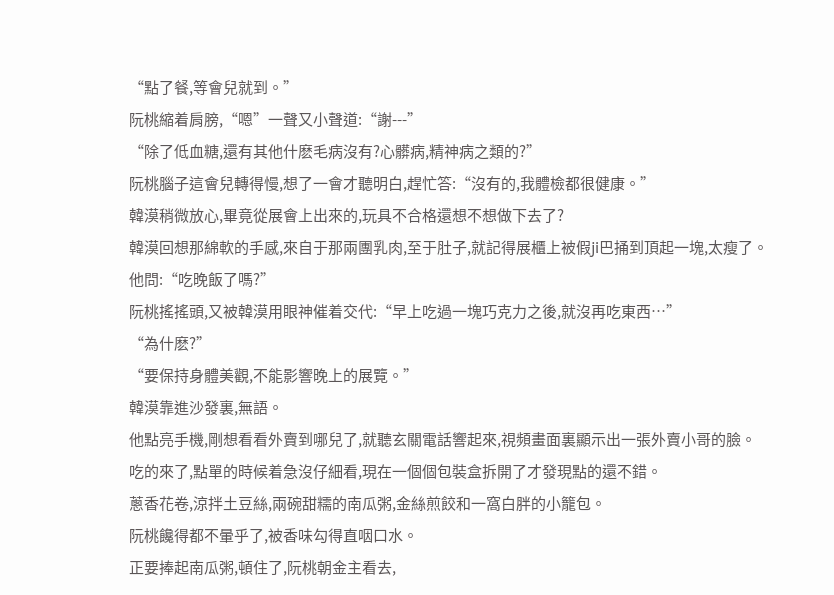“點了餐,等會兒就到。”
阮桃縮着肩膀,“嗯”一聲又小聲道:“謝---”
“除了低血糖,還有其他什麽毛病沒有?心髒病,精神病之類的?”
阮桃腦子這會兒轉得慢,想了一會才聽明白,趕忙答:“沒有的,我體檢都很健康。”
韓漠稍微放心,畢竟從展會上出來的,玩具不合格還想不想做下去了?
韓漠回想那綿軟的手感,來自于那兩團乳肉,至于肚子,就記得展櫃上被假ji巴捅到頂起一塊,太瘦了。
他問:“吃晚飯了嗎?”
阮桃搖搖頭,又被韓漠用眼神催着交代:“早上吃過一塊巧克力之後,就沒再吃東西…”
“為什麽?”
“要保持身體美觀,不能影響晚上的展覽。”
韓漠靠進沙發裏,無語。
他點亮手機,剛想看看外賣到哪兒了,就聽玄關電話響起來,視頻畫面裏顯示出一張外賣小哥的臉。
吃的來了,點單的時候着急沒仔細看,現在一個個包裝盒拆開了才發現點的還不錯。
蔥香花卷,涼拌土豆絲,兩碗甜糯的南瓜粥,金絲煎餃和一窩白胖的小籠包。
阮桃饞得都不暈乎了,被香味勾得直咽口水。
正要捧起南瓜粥,頓住了,阮桃朝金主看去,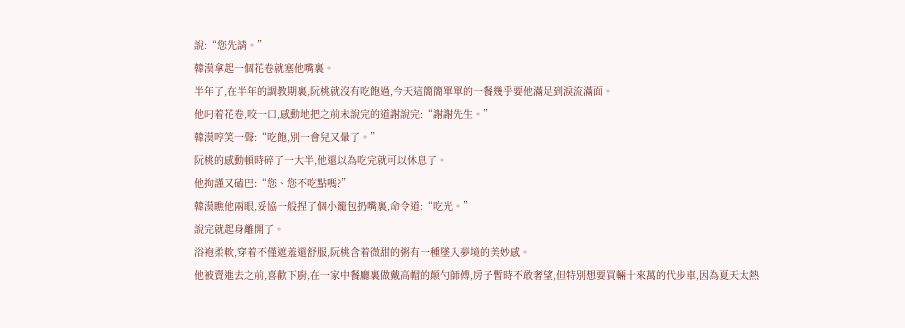說:“您先請。”
韓漠拿起一個花卷就塞他嘴裏。
半年了,在半年的調教期裏,阮桃就沒有吃飽過,今天這簡簡單單的一餐幾乎要他滿足到淚流滿面。
他叼着花卷,咬一口,感動地把之前未說完的道謝說完:“謝謝先生。”
韓漠哼笑一聲:“吃飽,別一會兒又暈了。”
阮桃的感動頓時碎了一大半,他還以為吃完就可以休息了。
他拘謹又磕巴:“您、您不吃點嗎?”
韓漠瞧他兩眼,妥協一般捏了個小籠包扔嘴裏,命令道:“吃光。”
說完就起身離開了。
浴袍柔軟,穿着不僅遮羞還舒服,阮桃含着微甜的粥有一種墜入夢境的美妙感。
他被賣進去之前,喜歡下廚,在一家中餐廳裏做戴高帽的颠勺師傅,房子暫時不敢奢望,但特別想要買輛十來萬的代步車,因為夏天太熱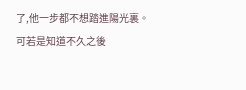了,他一步都不想踏進陽光裏。
可若是知道不久之後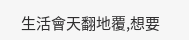生活會天翻地覆,想要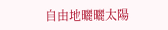自由地曬曬太陽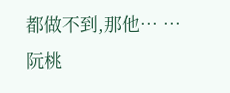都做不到,那他… …
阮桃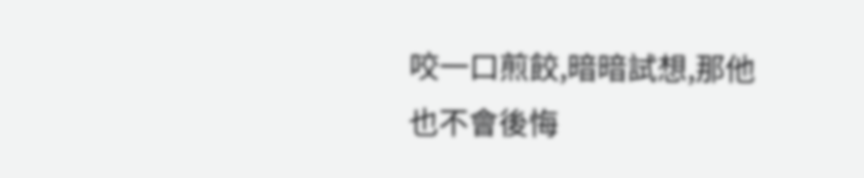咬一口煎餃,暗暗試想,那他也不會後悔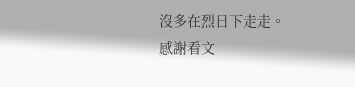沒多在烈日下走走。
感謝看文